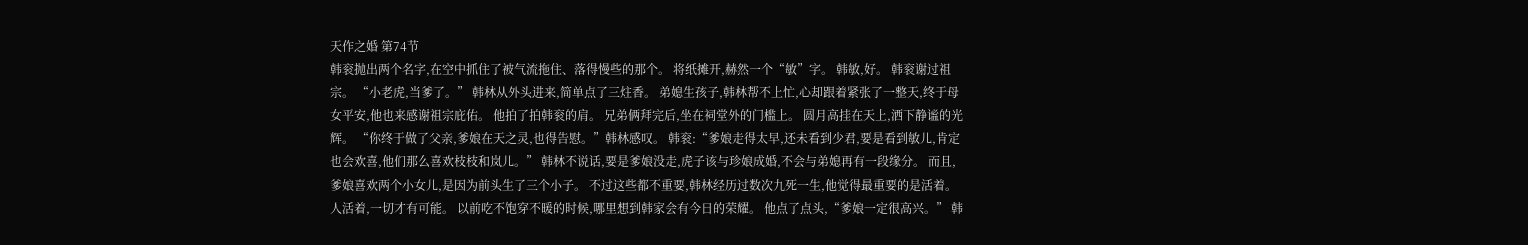天作之婚 第74节
韩衮抛出两个名字,在空中抓住了被气流拖住、落得慢些的那个。 将纸摊开,赫然一个“敏”字。 韩敏,好。 韩衮谢过祖宗。 “小老虎,当爹了。” 韩林从外头进来,简单点了三炷香。 弟媳生孩子,韩林帮不上忙,心却跟着紧张了一整天,终于母女平安,他也来感谢祖宗庇佑。 他拍了拍韩衮的肩。 兄弟俩拜完后,坐在祠堂外的门槛上。 圆月高挂在天上,洒下静谧的光辉。 “你终于做了父亲,爹娘在天之灵,也得告慰。”韩林感叹。 韩衮:“爹娘走得太早,还未看到少君,要是看到敏儿,肯定也会欢喜,他们那么喜欢枝枝和岚儿。” 韩林不说话,要是爹娘没走,虎子该与珍娘成婚,不会与弟媳再有一段缘分。 而且,爹娘喜欢两个小女儿,是因为前头生了三个小子。 不过这些都不重要,韩林经历过数次九死一生,他觉得最重要的是活着。 人活着,一切才有可能。 以前吃不饱穿不暖的时候,哪里想到韩家会有今日的荣耀。 他点了点头,“爹娘一定很高兴。” 韩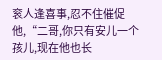衮人逢喜事,忍不住催促他,“二哥,你只有安儿一个孩儿,现在他也长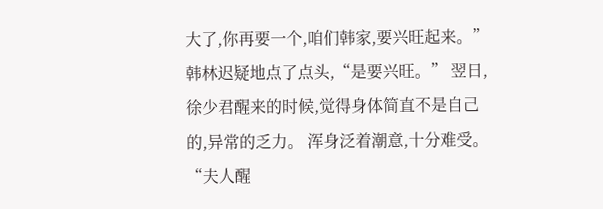大了,你再要一个,咱们韩家,要兴旺起来。” 韩林迟疑地点了点头,“是要兴旺。” 翌日,徐少君醒来的时候,觉得身体简直不是自己的,异常的乏力。 浑身泛着潮意,十分难受。 “夫人醒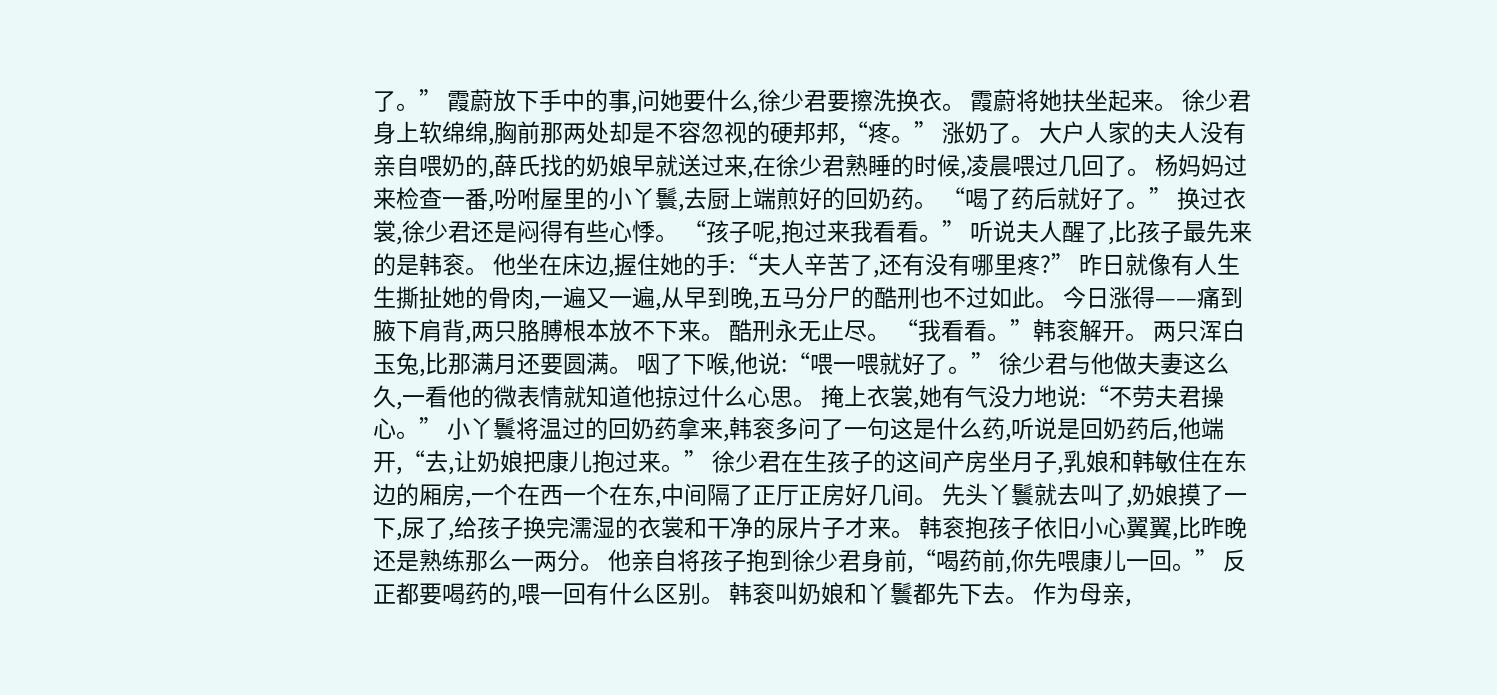了。” 霞蔚放下手中的事,问她要什么,徐少君要擦洗换衣。 霞蔚将她扶坐起来。 徐少君身上软绵绵,胸前那两处却是不容忽视的硬邦邦,“疼。” 涨奶了。 大户人家的夫人没有亲自喂奶的,薛氏找的奶娘早就送过来,在徐少君熟睡的时候,凌晨喂过几回了。 杨妈妈过来检查一番,吩咐屋里的小丫鬟,去厨上端煎好的回奶药。 “喝了药后就好了。” 换过衣裳,徐少君还是闷得有些心悸。 “孩子呢,抱过来我看看。” 听说夫人醒了,比孩子最先来的是韩衮。 他坐在床边,握住她的手:“夫人辛苦了,还有没有哪里疼?” 昨日就像有人生生撕扯她的骨肉,一遍又一遍,从早到晚,五马分尸的酷刑也不过如此。 今日涨得——痛到腋下肩背,两只胳膊根本放不下来。 酷刑永无止尽。 “我看看。”韩衮解开。 两只浑白玉兔,比那满月还要圆满。 咽了下喉,他说:“喂一喂就好了。” 徐少君与他做夫妻这么久,一看他的微表情就知道他掠过什么心思。 掩上衣裳,她有气没力地说:“不劳夫君操心。” 小丫鬟将温过的回奶药拿来,韩衮多问了一句这是什么药,听说是回奶药后,他端开,“去,让奶娘把康儿抱过来。” 徐少君在生孩子的这间产房坐月子,乳娘和韩敏住在东边的厢房,一个在西一个在东,中间隔了正厅正房好几间。 先头丫鬟就去叫了,奶娘摸了一下,尿了,给孩子换完濡湿的衣裳和干净的尿片子才来。 韩衮抱孩子依旧小心翼翼,比昨晚还是熟练那么一两分。 他亲自将孩子抱到徐少君身前,“喝药前,你先喂康儿一回。” 反正都要喝药的,喂一回有什么区别。 韩衮叫奶娘和丫鬟都先下去。 作为母亲,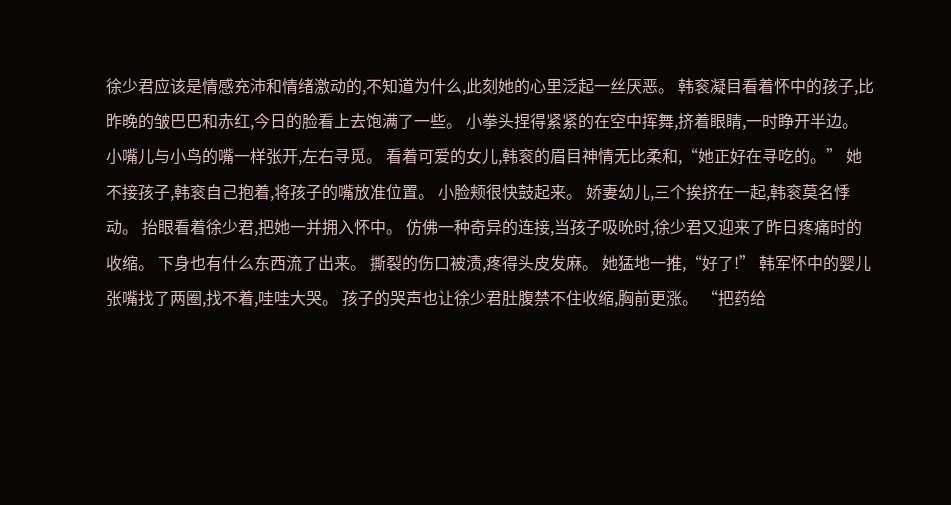徐少君应该是情感充沛和情绪激动的,不知道为什么,此刻她的心里泛起一丝厌恶。 韩衮凝目看着怀中的孩子,比昨晚的皱巴巴和赤红,今日的脸看上去饱满了一些。 小拳头捏得紧紧的在空中挥舞,挤着眼睛,一时睁开半边。 小嘴儿与小鸟的嘴一样张开,左右寻觅。 看着可爱的女儿,韩衮的眉目神情无比柔和,“她正好在寻吃的。” 她不接孩子,韩衮自己抱着,将孩子的嘴放准位置。 小脸颊很快鼓起来。 娇妻幼儿,三个挨挤在一起,韩衮莫名悸动。 抬眼看着徐少君,把她一并拥入怀中。 仿佛一种奇异的连接,当孩子吸吮时,徐少君又迎来了昨日疼痛时的收缩。 下身也有什么东西流了出来。 撕裂的伤口被渍,疼得头皮发麻。 她猛地一推,“好了!” 韩军怀中的婴儿张嘴找了两圈,找不着,哇哇大哭。 孩子的哭声也让徐少君肚腹禁不住收缩,胸前更涨。 “把药给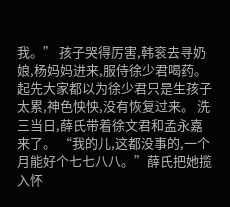我。” 孩子哭得厉害,韩衮去寻奶娘,杨妈妈进来,服侍徐少君喝药。 起先大家都以为徐少君只是生孩子太累,神色怏怏,没有恢复过来。 洗三当日,薛氏带着徐文君和孟永嘉来了。 “我的儿,这都没事的,一个月能好个七七八八。”薛氏把她揽入怀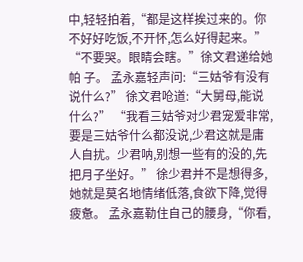中,轻轻拍着,“都是这样挨过来的。你不好好吃饭,不开怀,怎么好得起来。” “不要哭。眼睛会瞎。”徐文君递给她帕 子。 孟永嘉轻声问:“三姑爷有没有说什么?” 徐文君呛道:“大舅母,能说什么?” “我看三姑爷对少君宠爱非常,要是三姑爷什么都没说,少君这就是庸人自扰。少君呐,别想一些有的没的,先把月子坐好。” 徐少君并不是想得多,她就是莫名地情绪低落,食欲下降,觉得疲惫。 孟永嘉勒住自己的腰身,“你看,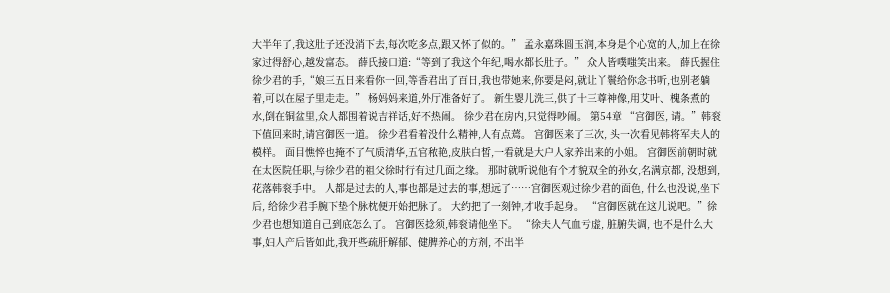大半年了,我这肚子还没消下去,每次吃多点,跟又怀了似的。” 孟永嘉珠圆玉润,本身是个心宽的人,加上在徐家过得舒心,越发富态。 薛氏接口道:“等到了我这个年纪,喝水都长肚子。” 众人皆噗嗤笑出来。 薛氏握住徐少君的手,“娘三五日来看你一回,等香君出了百日,我也带她来,你要是闷,就让丫鬟给你念书听,也别老躺着,可以在屋子里走走。” 杨妈妈来道,外厅准备好了。 新生婴儿洗三,供了十三尊神像,用艾叶、槐条煮的水,倒在铜盆里,众人都围着说吉祥话,好不热闹。 徐少君在房内,只觉得吵闹。 第54章 “宫御医, 请。”韩衮下值回来时,请宫御医一道。 徐少君看着没什么精神,人有点蔫。 宫御医来了三次, 头一次看见韩将军夫人的模样。 面目憔悴也掩不了气质清华,五官秾艳,皮肤白皙,一看就是大户人家养出来的小姐。 宫御医前朝时就在太医院任职,与徐少君的祖父徐时行有过几面之缘。 那时就听说他有个才貌双全的孙女,名满京都, 没想到,花落韩衮手中。 人都是过去的人,事也都是过去的事,想远了……宫御医观过徐少君的面色, 什么也没说,坐下后, 给徐少君手腕下垫个脉枕便开始把脉了。 大约把了一刻钟,才收手起身。 “宫御医就在这儿说吧。”徐少君也想知道自己到底怎么了。 宫御医捻须,韩衮请他坐下。 “徐夫人气血亏虚, 脏腑失调, 也不是什么大事,妇人产后皆如此,我开些疏肝解郁、健脾养心的方剂, 不出半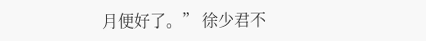月便好了。” 徐少君不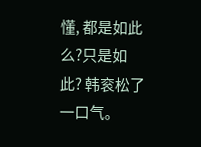懂, 都是如此么?只是如此? 韩衮松了一口气。